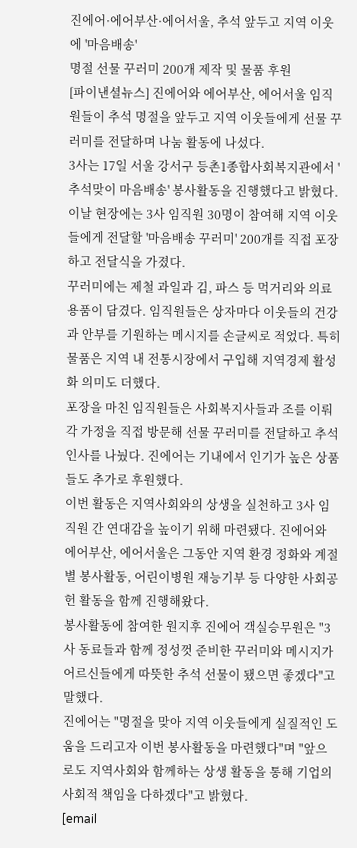진에어·에어부산·에어서울, 추석 앞두고 지역 이웃에 '마음배송'
명절 선물 꾸러미 200개 제작 및 물품 후원
[파이낸셜뉴스] 진에어와 에어부산, 에어서울 임직원들이 추석 명절을 앞두고 지역 이웃들에게 선물 꾸러미를 전달하며 나눔 활동에 나섰다.
3사는 17일 서울 강서구 등촌1종합사회복지관에서 '추석맞이 마음배송' 봉사활동을 진행했다고 밝혔다. 이날 현장에는 3사 임직원 30명이 참여해 지역 이웃들에게 전달할 '마음배송 꾸러미' 200개를 직접 포장하고 전달식을 가졌다.
꾸러미에는 제철 과일과 김, 파스 등 먹거리와 의료용품이 담겼다. 임직원들은 상자마다 이웃들의 건강과 안부를 기원하는 메시지를 손글씨로 적었다. 특히 물품은 지역 내 전통시장에서 구입해 지역경제 활성화 의미도 더했다.
포장을 마친 임직원들은 사회복지사들과 조를 이뤄 각 가정을 직접 방문해 선물 꾸러미를 전달하고 추석 인사를 나눴다. 진에어는 기내에서 인기가 높은 상품들도 추가로 후원했다.
이번 활동은 지역사회와의 상생을 실천하고 3사 임직원 간 연대감을 높이기 위해 마련됐다. 진에어와 에어부산, 에어서울은 그동안 지역 환경 정화와 계절별 봉사활동, 어린이병원 재능기부 등 다양한 사회공헌 활동을 함께 진행해왔다.
봉사활동에 참여한 원지후 진에어 객실승무원은 "3사 동료들과 함께 정성껏 준비한 꾸러미와 메시지가 어르신들에게 따뜻한 추석 선물이 됐으면 좋겠다"고 말했다.
진에어는 "명절을 맞아 지역 이웃들에게 실질적인 도움을 드리고자 이번 봉사활동을 마련했다"며 "앞으로도 지역사회와 함께하는 상생 활동을 통해 기업의 사회적 책임을 다하겠다"고 밝혔다.
[email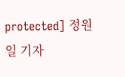protected] 정원일 기자